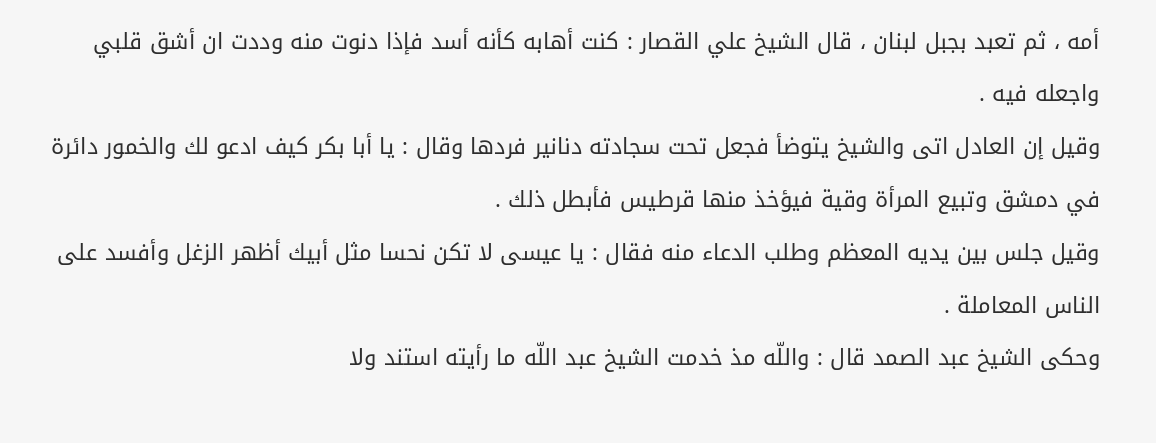أمه ، ثم تعبد بجبل لبنان ، قال الشيخ علي القصار : كنت أهابه كأنه أسد فإذا دنوت منه وددت ان أشق قلبي واجعله فيه .
وقيل إن العادل اتى والشيخ يتوضأ فجعل تحت سجادته دنانير فردها وقال : يا أبا بكر كيف ادعو لك والخمور دائرة في دمشق وتبيع المرأة وقية فيؤخذ منها قرطيس فأبطل ذلك .
وقيل جلس بين يديه المعظم وطلب الدعاء منه فقال : يا عيسى لا تكن نحسا مثل أبيك أظهر الزغل وأفسد على الناس المعاملة .
وحكى الشيخ عبد الصمد قال : واللّه مذ خدمت الشيخ عبد اللّه ما رأيته استند ولا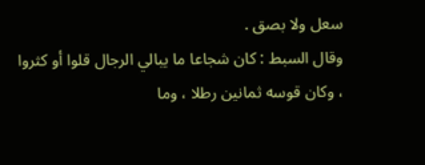سعل ولا بصق .
وقال السبط : كان شجاعا ما يبالي الرجال قلوا أو كثروا ، وكان قوسه ثمانين رطلا ، وما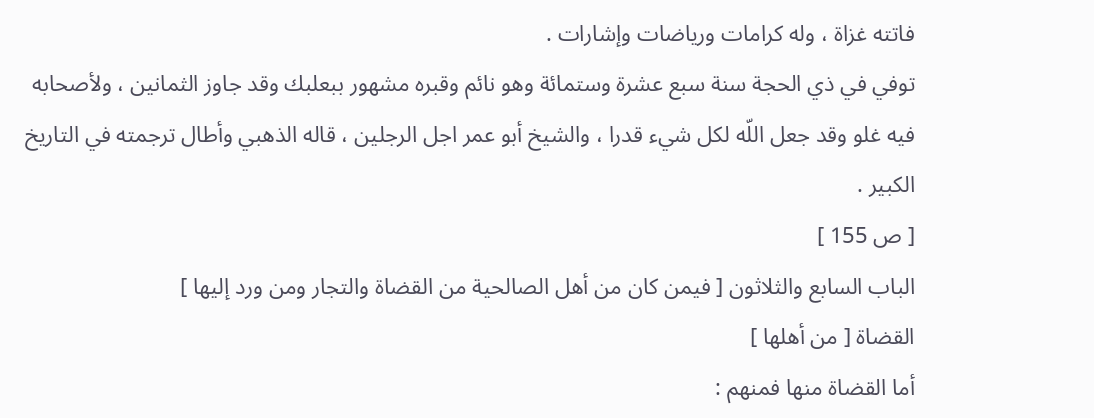فاتته غزاة ، وله كرامات ورياضات وإشارات .
توفي في ذي الحجة سنة سبع عشرة وستمائة وهو نائم وقبره مشهور ببعلبك وقد جاوز الثمانين ، ولأصحابه فيه غلو وقد جعل اللّه لكل شيء قدرا ، والشيخ أبو عمر اجل الرجلين ، قاله الذهبي وأطال ترجمته في التاريخ الكبير .
[ ص 155 ]
الباب السابع والثلاثون [ فيمن كان من أهل الصالحية من القضاة والتجار ومن ورد إليها ]
القضاة [ من أهلها ]
أما القضاة منها فمنهم :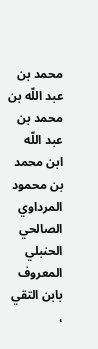محمد بن عبد اللّه بن محمد بن عبد اللّه ابن محمد بن محمود المرداوي الصالحي الحنبلي المعروف بابن التقي ،